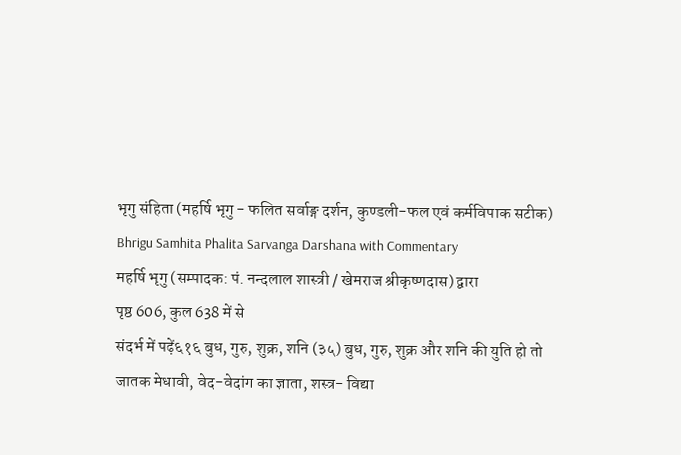भृगु संहिता (महर्षि भृगु - फलित सर्वाङ्ग दर्शन, कुण्डली-फल एवं कर्मविपाक सटीक)
Bhrigu Samhita Phalita Sarvanga Darshana with Commentary
महर्षि भृगु (सम्पादक: पं. नन्दलाल शास्त्री / खेमराज श्रीकृष्णदास) द्वारा
पृष्ठ 606, कुल 638 में से
संदर्भ में पढ़ें६१६ बुध, गुरु, शुक्र, शनि (३५) बुध, गुरु, शुक्र और शनि की युति हो तो जातक मेधावी, वेद-वेदांग का ज्ञाता, शस्त्र- विद्या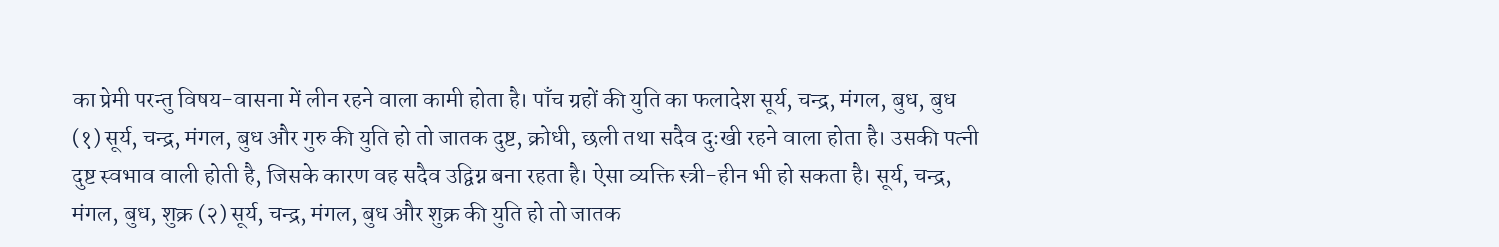का प्रेमी परन्तु विषय-वासना में लीन रहने वाला कामी होता है। पाँच ग्रहों की युति का फलादेश सूर्य, चन्द्र, मंगल, बुध, बुध (१) सूर्य, चन्द्र, मंगल, बुध और गुरु की युति हो तो जातक दुष्ट, क्रोधी, छली तथा सदैव दुःखी रहने वाला होता है। उसकी पत्नी दुष्ट स्वभाव वाली होती है, जिसके कारण वह सदैव उद्विग्न बना रहता है। ऐसा व्यक्ति स्त्री-हीन भी हो सकता है। सूर्य, चन्द्र, मंगल, बुध, शुक्र (२) सूर्य, चन्द्र, मंगल, बुध और शुक्र की युति हो तो जातक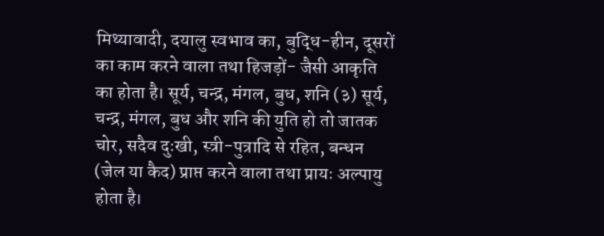मिथ्यावादी, दयालु स्वभाव का, बुद्धि-हीन, दूसरों का काम करने वाला तथा हिजड़ों- जैसी आकृति का होता है। सूर्य, चन्द्र, मंगल, बुध, शनि (३) सूर्य, चन्द्र, मंगल, बुध और शनि की युति हो तो जातक चोर, सदैव दुःखी, स्त्री-पुत्रादि से रहित, बन्धन (जेल या कैद) प्राप्त करने वाला तथा प्रायः अल्पायु होता है।